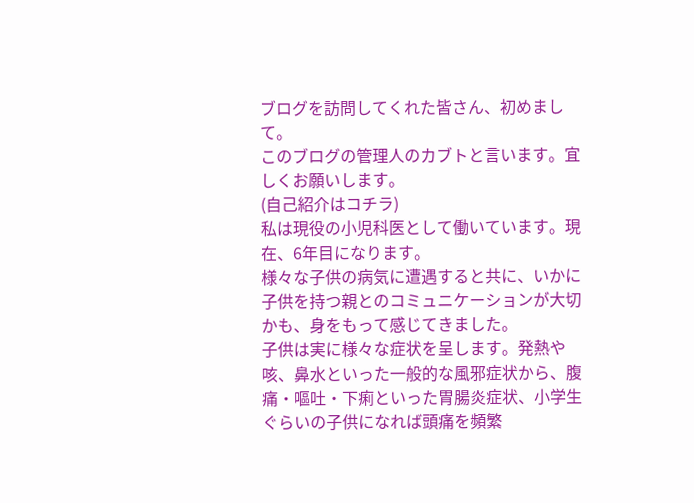ブログを訪問してくれた皆さん、初めまして。
このブログの管理人のカブトと言います。宜しくお願いします。
(自己紹介はコチラ)
私は現役の小児科医として働いています。現在、6年目になります。
様々な子供の病気に遭遇すると共に、いかに子供を持つ親とのコミュニケーションが大切かも、身をもって感じてきました。
子供は実に様々な症状を呈します。発熱や咳、鼻水といった一般的な風邪症状から、腹痛・嘔吐・下痢といった胃腸炎症状、小学生ぐらいの子供になれば頭痛を頻繁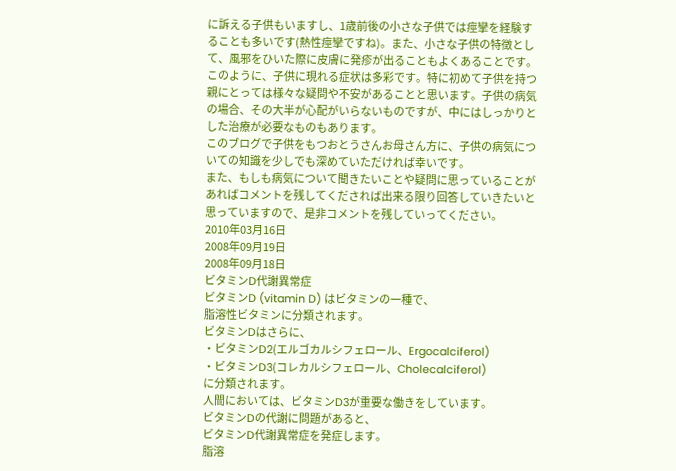に訴える子供もいますし、1歳前後の小さな子供では痙攣を経験することも多いです(熱性痙攣ですね)。また、小さな子供の特徴として、風邪をひいた際に皮膚に発疹が出ることもよくあることです。
このように、子供に現れる症状は多彩です。特に初めて子供を持つ親にとっては様々な疑問や不安があることと思います。子供の病気の場合、その大半が心配がいらないものですが、中にはしっかりとした治療が必要なものもあります。
このブログで子供をもつおとうさんお母さん方に、子供の病気についての知識を少しでも深めていただければ幸いです。
また、もしも病気について聞きたいことや疑問に思っていることがあればコメントを残してくだされば出来る限り回答していきたいと思っていますので、是非コメントを残していってください。
2010年03月16日
2008年09月19日
2008年09月18日
ビタミンD代謝異常症
ビタミンD (vitamin D) はビタミンの一種で、
脂溶性ビタミンに分類されます。
ビタミンDはさらに、
・ビタミンD2(エルゴカルシフェロール、Ergocalciferol)
・ビタミンD3(コレカルシフェロール、Cholecalciferol)
に分類されます。
人間においては、ビタミンD3が重要な働きをしています。
ビタミンDの代謝に問題があると、
ビタミンD代謝異常症を発症します。
脂溶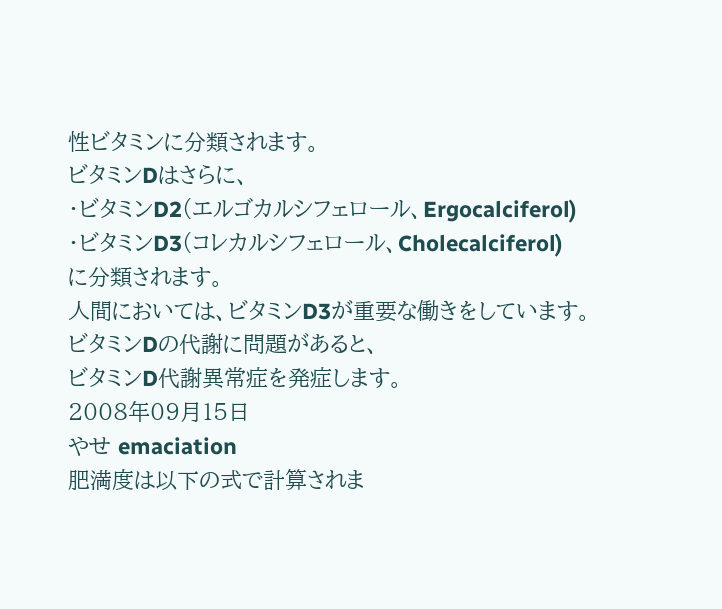性ビタミンに分類されます。
ビタミンDはさらに、
・ビタミンD2(エルゴカルシフェロール、Ergocalciferol)
・ビタミンD3(コレカルシフェロール、Cholecalciferol)
に分類されます。
人間においては、ビタミンD3が重要な働きをしています。
ビタミンDの代謝に問題があると、
ビタミンD代謝異常症を発症します。
2008年09月15日
やせ emaciation
肥満度は以下の式で計算されま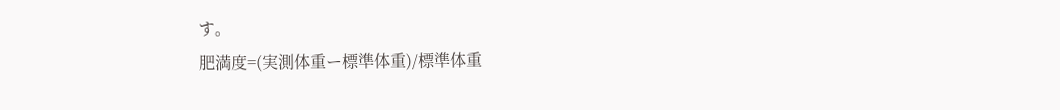す。
肥満度=(実測体重ー標準体重)/標準体重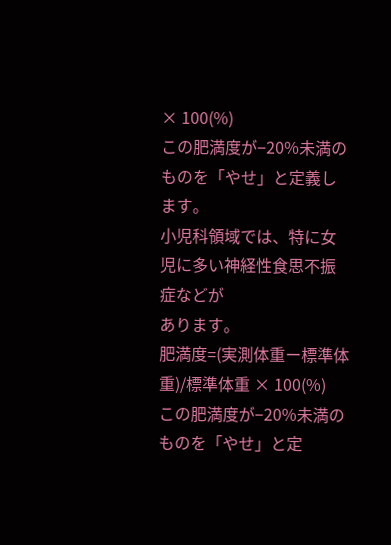× 100(%)
この肥満度が−20%未満のものを「やせ」と定義します。
小児科領域では、特に女児に多い神経性食思不振症などが
あります。
肥満度=(実測体重ー標準体重)/標準体重 × 100(%)
この肥満度が−20%未満のものを「やせ」と定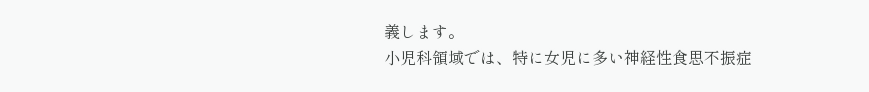義します。
小児科領域では、特に女児に多い神経性食思不振症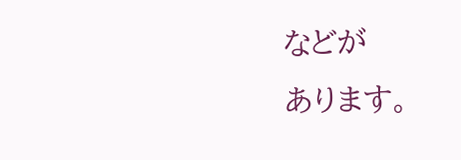などが
あります。